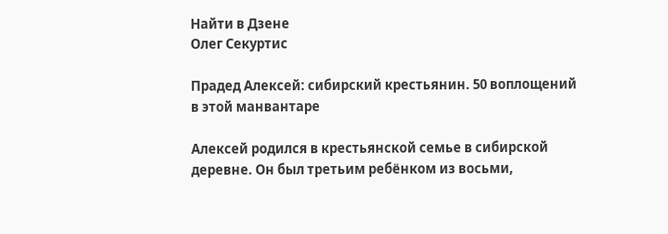Найти в Дзене
Олег Секуртис

Прадед Алексей: сибирский крестьянин. 50 воплощений в этой манвантаре

Алексей родился в крестьянской семье в сибирской деревне. Он был третьим ребёнком из восьми,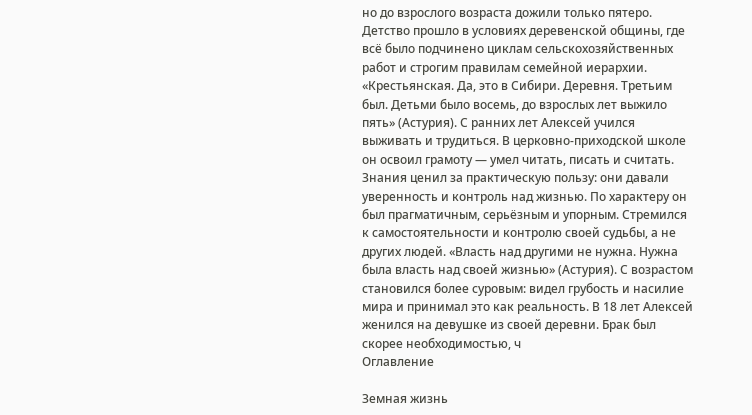но до взрослого возраста дожили только пятеро. Детство прошло в условиях деревенской общины, где всё было подчинено циклам сельскохозяйственных работ и строгим правилам семейной иерархии. «Крестьянская. Да, это в Сибири. Деревня. Третьим был. Детьми было восемь, до взрослых лет выжило пять» (Астурия). С ранних лет Алексей учился выживать и трудиться. В церковно-приходской школе он освоил грамоту — умел читать, писать и считать. Знания ценил за практическую пользу: они давали уверенность и контроль над жизнью. По характеру он был прагматичным, серьёзным и упорным. Стремился к самостоятельности и контролю своей судьбы, а не других людей. «Власть над другими не нужна. Нужна была власть над своей жизнью» (Астурия). С возрастом становился более суровым: видел грубость и насилие мира и принимал это как реальность. В 18 лет Алексей женился на девушке из своей деревни. Брак был скорее необходимостью, ч
Оглавление

Земная жизнь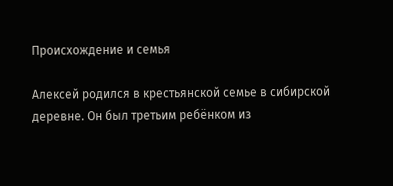Происхождение и семья

Алексей родился в крестьянской семье в сибирской деревне. Он был третьим ребёнком из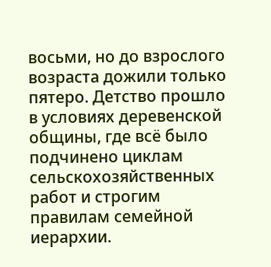восьми, но до взрослого возраста дожили только пятеро. Детство прошло в условиях деревенской общины, где всё было подчинено циклам сельскохозяйственных работ и строгим правилам семейной иерархии.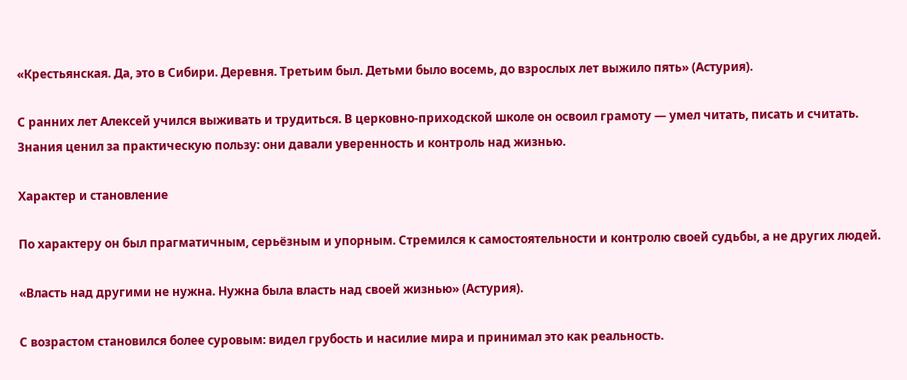«Крестьянская. Да, это в Сибири. Деревня. Третьим был. Детьми было восемь, до взрослых лет выжило пять» (Астурия).

С ранних лет Алексей учился выживать и трудиться. В церковно-приходской школе он освоил грамоту — умел читать, писать и считать. Знания ценил за практическую пользу: они давали уверенность и контроль над жизнью.

Характер и становление

По характеру он был прагматичным, серьёзным и упорным. Стремился к самостоятельности и контролю своей судьбы, а не других людей.

«Власть над другими не нужна. Нужна была власть над своей жизнью» (Астурия).

С возрастом становился более суровым: видел грубость и насилие мира и принимал это как реальность.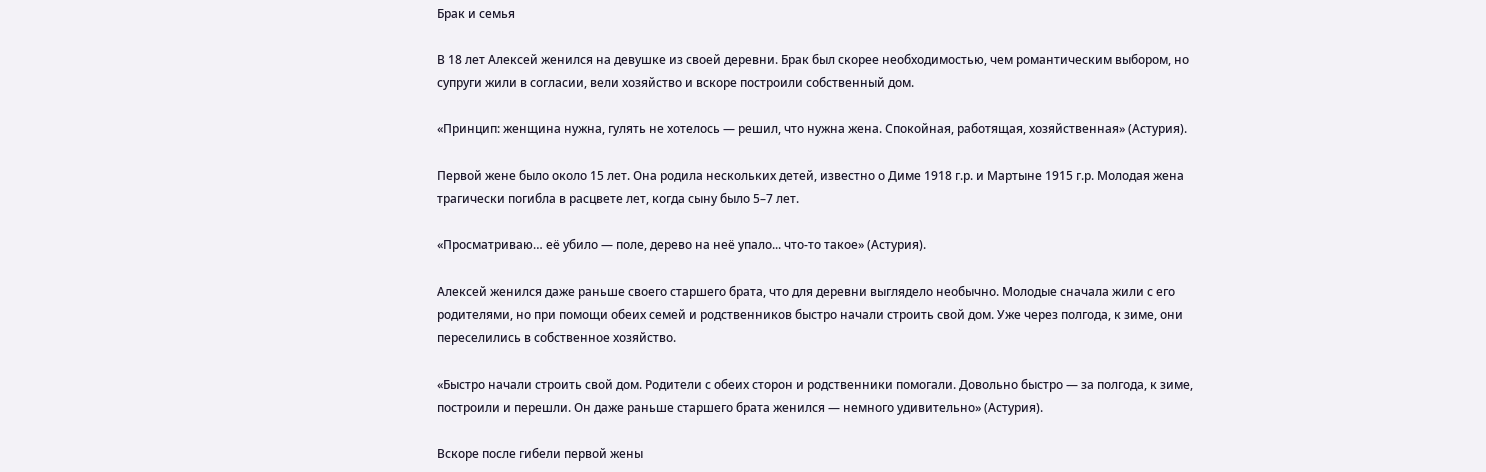Брак и семья

В 18 лет Алексей женился на девушке из своей деревни. Брак был скорее необходимостью, чем романтическим выбором, но супруги жили в согласии, вели хозяйство и вскоре построили собственный дом.

«Принцип: женщина нужна, гулять не хотелось — решил, что нужна жена. Спокойная, работящая, хозяйственная» (Астурия).

Первой жене было около 15 лет. Она родила нескольких детей, известно о Диме 1918 г.р. и Мартыне 1915 г.р. Молодая жена трагически погибла в расцвете лет, когда сыну было 5–7 лет.

«Просматриваю… её убило — поле, дерево на неё упало... что-то такое» (Астурия).

Алексей женился даже раньше своего старшего брата, что для деревни выглядело необычно. Молодые сначала жили с его родителями, но при помощи обеих семей и родственников быстро начали строить свой дом. Уже через полгода, к зиме, они переселились в собственное хозяйство.

«Быстро начали строить свой дом. Родители с обеих сторон и родственники помогали. Довольно быстро — за полгода, к зиме, построили и перешли. Он даже раньше старшего брата женился — немного удивительно» (Астурия).

Вскоре после гибели первой жены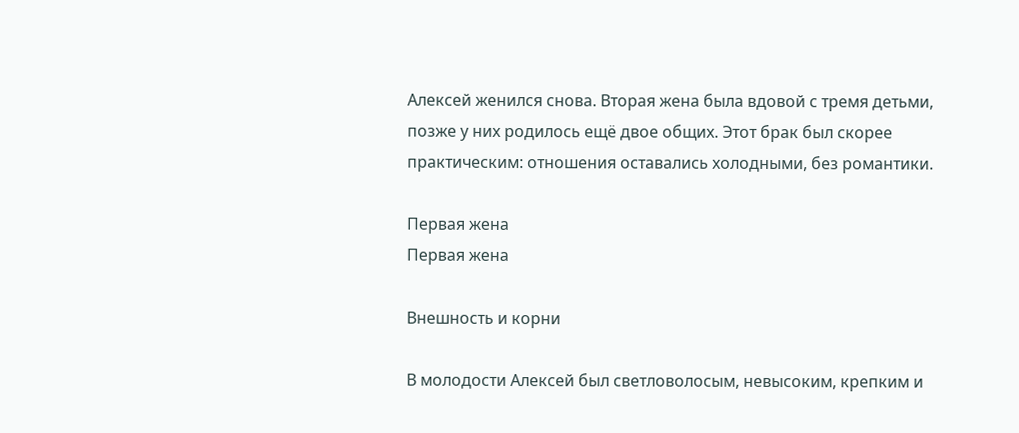Алексей женился снова. Вторая жена была вдовой с тремя детьми, позже у них родилось ещё двое общих. Этот брак был скорее практическим: отношения оставались холодными, без романтики.

Первая жена
Первая жена

Внешность и корни

В молодости Алексей был светловолосым, невысоким, крепким и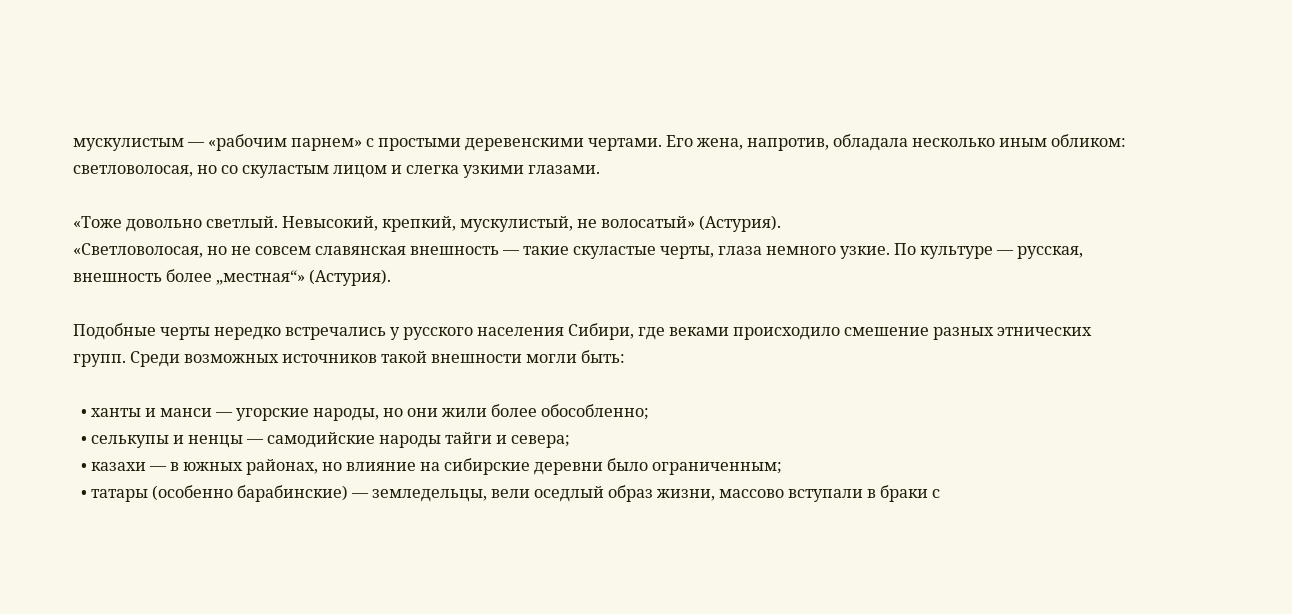мускулистым — «рабочим парнем» с простыми деревенскими чертами. Его жена, напротив, обладала несколько иным обликом: светловолосая, но со скуластым лицом и слегка узкими глазами.

«Тоже довольно светлый. Невысокий, крепкий, мускулистый, не волосатый» (Астурия).
«Светловолосая, но не совсем славянская внешность — такие скуластые черты, глаза немного узкие. По культуре — русская, внешность более „местная“» (Астурия).

Подобные черты нередко встречались у русского населения Сибири, где веками происходило смешение разных этнических групп. Среди возможных источников такой внешности могли быть:

  • ханты и манси — угорские народы, но они жили более обособленно;
  • селькупы и ненцы — самодийские народы тайги и севера;
  • казахи — в южных районах, но влияние на сибирские деревни было ограниченным;
  • татары (особенно барабинские) — земледельцы, вели оседлый образ жизни, массово вступали в браки с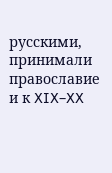русскими, принимали православие и к XIX–XX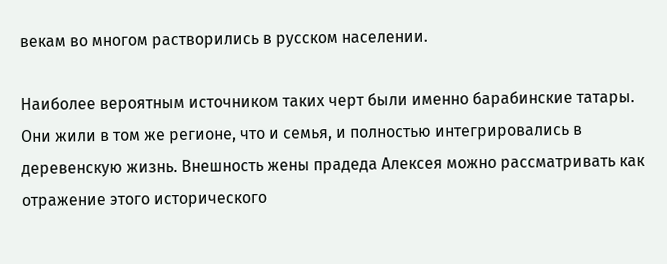векам во многом растворились в русском населении.

Наиболее вероятным источником таких черт были именно барабинские татары. Они жили в том же регионе, что и семья, и полностью интегрировались в деревенскую жизнь. Внешность жены прадеда Алексея можно рассматривать как отражение этого исторического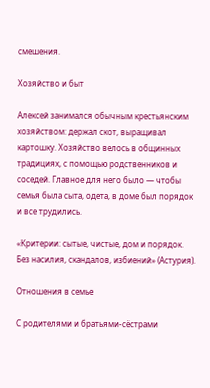смешения.

Хозяйство и быт

Алексей занимался обычным крестьянским хозяйством: держал скот, выращивал картошку. Хозяйство велось в общинных традициях, с помощью родственников и соседей. Главное для него было — чтобы семья была сыта, одета, в доме был порядок и все трудились.

«Критерии: сытые, чистые, дом и порядок. Без насилия, скандалов, избиений» (Астурия).

Отношения в семье

С родителями и братьями-сёстрами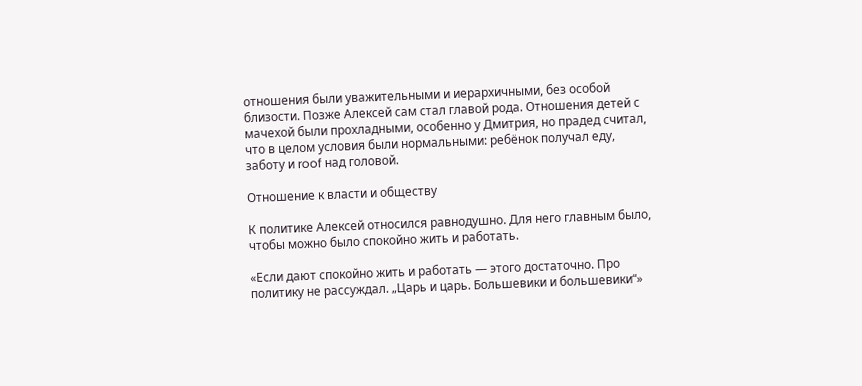отношения были уважительными и иерархичными, без особой близости. Позже Алексей сам стал главой рода. Отношения детей с мачехой были прохладными, особенно у Дмитрия, но прадед считал, что в целом условия были нормальными: ребёнок получал еду, заботу и roof над головой.

Отношение к власти и обществу

К политике Алексей относился равнодушно. Для него главным было, чтобы можно было спокойно жить и работать.

«Если дают спокойно жить и работать — этого достаточно. Про политику не рассуждал. „Царь и царь. Большевики и большевики“»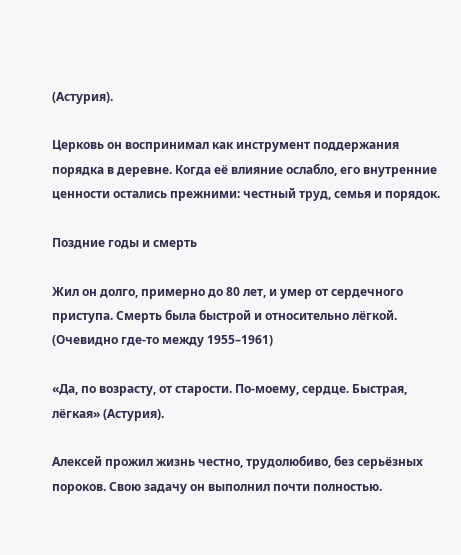(Астурия).

Церковь он воспринимал как инструмент поддержания порядка в деревне. Когда её влияние ослабло, его внутренние ценности остались прежними: честный труд, семья и порядок.

Поздние годы и смерть

Жил он долго, примерно до 80 лет, и умер от сердечного приступа. Смерть была быстрой и относительно лёгкой. (Очевидно где-то между 1955–1961)

«Да, по возрасту, от старости. По-моему, сердце. Быстрая, лёгкая» (Астурия).

Алексей прожил жизнь честно, трудолюбиво, без серьёзных пороков. Свою задачу он выполнил почти полностью.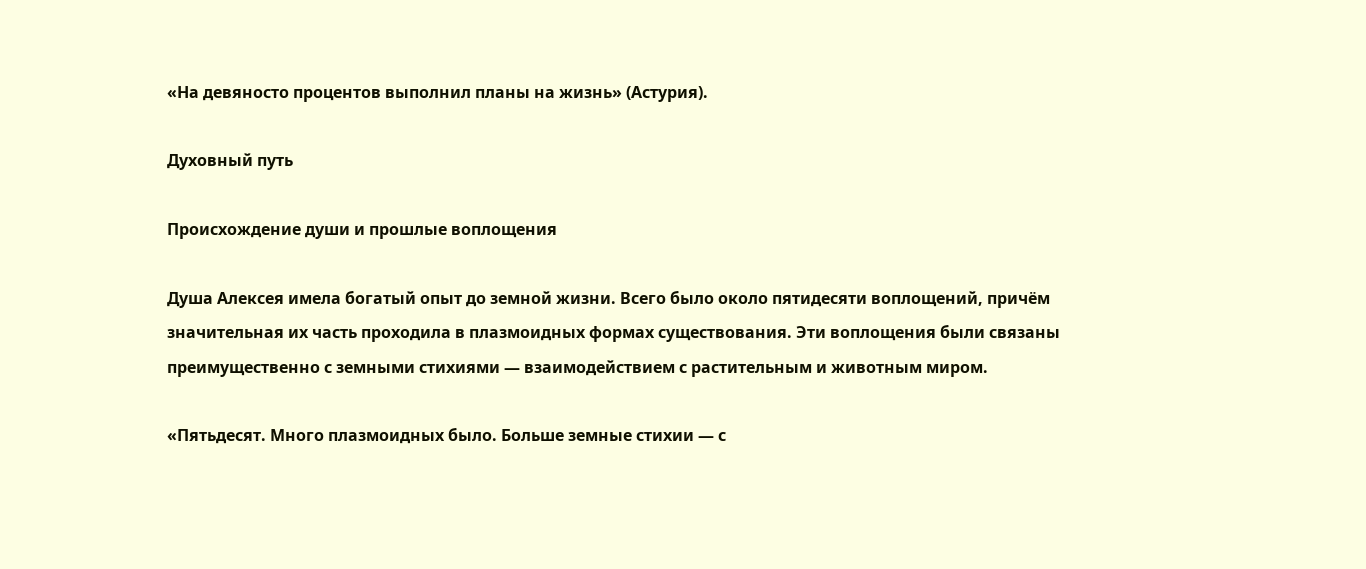«На девяносто процентов выполнил планы на жизнь» (Астурия).

Духовный путь

Происхождение души и прошлые воплощения

Душа Алексея имела богатый опыт до земной жизни. Всего было около пятидесяти воплощений, причём значительная их часть проходила в плазмоидных формах существования. Эти воплощения были связаны преимущественно с земными стихиями — взаимодействием с растительным и животным миром.

«Пятьдесят. Много плазмоидных было. Больше земные стихии — с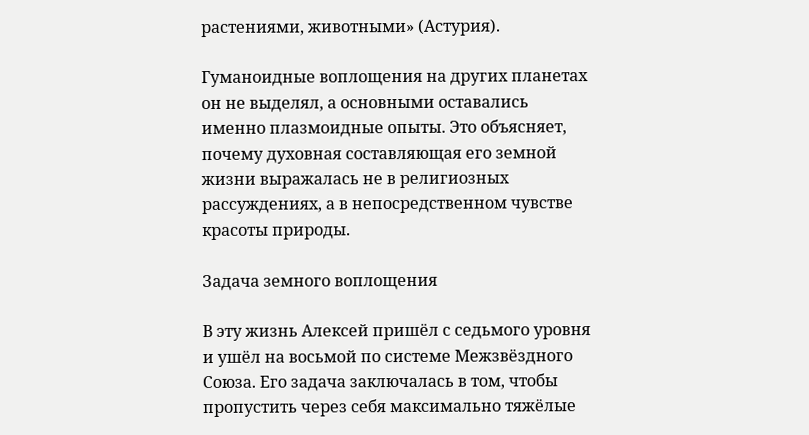растениями, животными» (Астурия).

Гуманоидные воплощения на других планетах он не выделял, а основными оставались именно плазмоидные опыты. Это объясняет, почему духовная составляющая его земной жизни выражалась не в религиозных рассуждениях, а в непосредственном чувстве красоты природы.

Задача земного воплощения

В эту жизнь Алексей пришёл с седьмого уровня и ушёл на восьмой по системе Межзвёздного Союза. Его задача заключалась в том, чтобы пропустить через себя максимально тяжёлые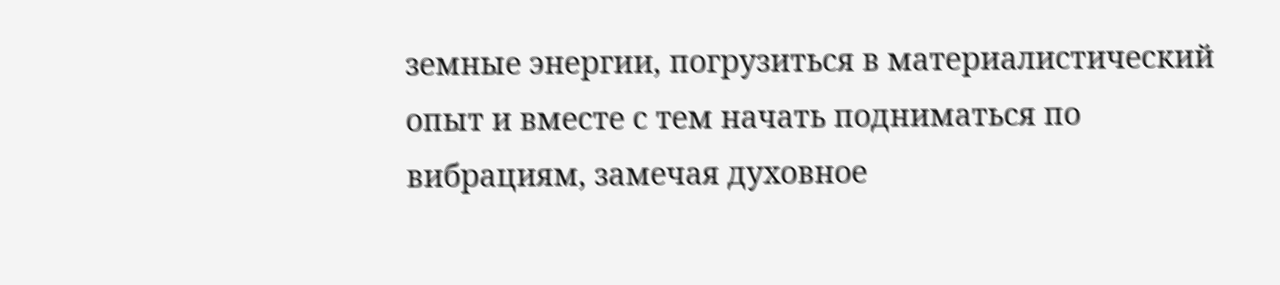земные энергии, погрузиться в материалистический опыт и вместе с тем начать подниматься по вибрациям, замечая духовное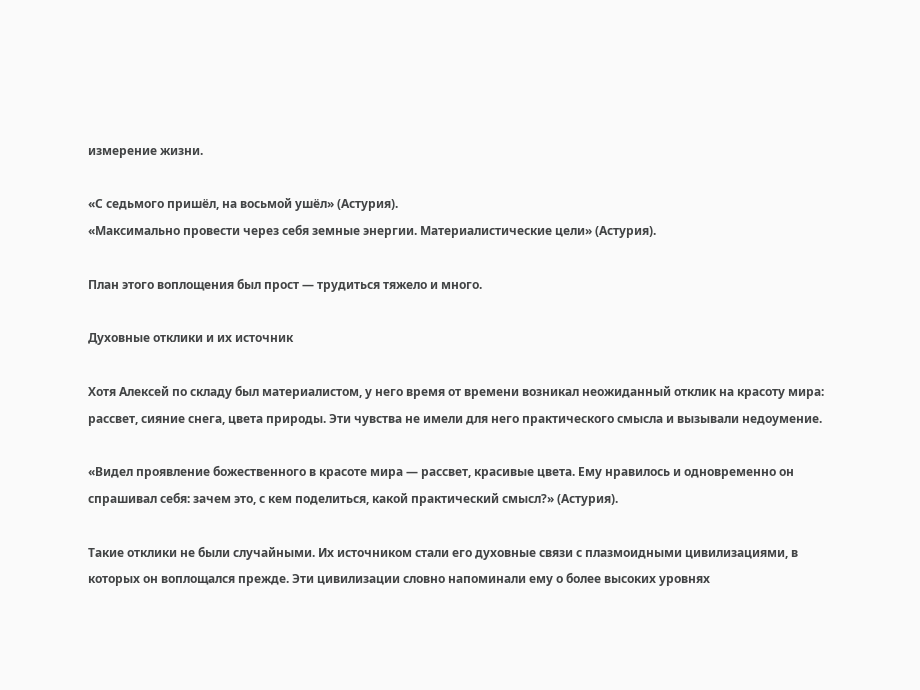измерение жизни.

«С седьмого пришёл, на восьмой ушёл» (Астурия).
«Максимально провести через себя земные энергии. Материалистические цели» (Астурия).

План этого воплощения был прост — трудиться тяжело и много.

Духовные отклики и их источник

Хотя Алексей по складу был материалистом, у него время от времени возникал неожиданный отклик на красоту мира: рассвет, сияние снега, цвета природы. Эти чувства не имели для него практического смысла и вызывали недоумение.

«Видел проявление божественного в красоте мира — рассвет, красивые цвета. Ему нравилось и одновременно он спрашивал себя: зачем это, с кем поделиться, какой практический смысл?» (Астурия).

Такие отклики не были случайными. Их источником стали его духовные связи с плазмоидными цивилизациями, в которых он воплощался прежде. Эти цивилизации словно напоминали ему о более высоких уровнях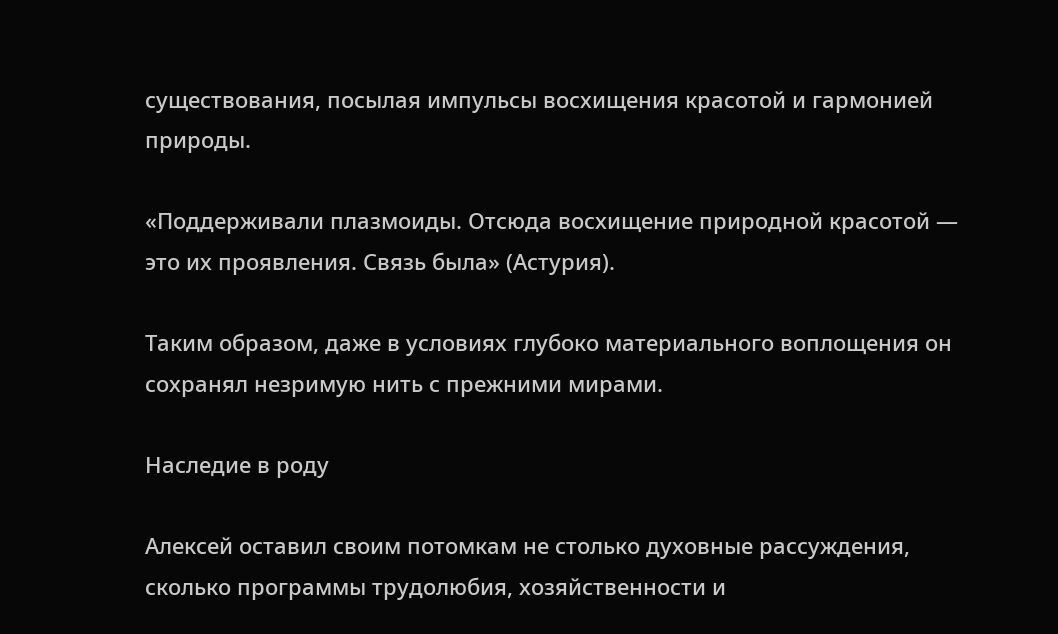существования, посылая импульсы восхищения красотой и гармонией природы.

«Поддерживали плазмоиды. Отсюда восхищение природной красотой — это их проявления. Связь была» (Астурия).

Таким образом, даже в условиях глубоко материального воплощения он сохранял незримую нить с прежними мирами.

Наследие в роду

Алексей оставил своим потомкам не столько духовные рассуждения, сколько программы трудолюбия, хозяйственности и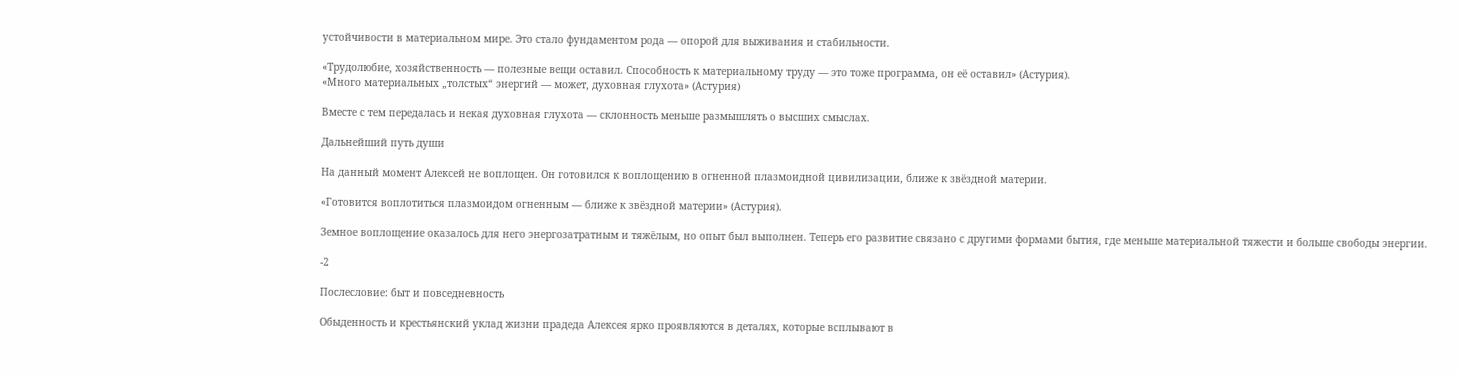устойчивости в материальном мире. Это стало фундаментом рода — опорой для выживания и стабильности.

«Трудолюбие, хозяйственность — полезные вещи оставил. Способность к материальному труду — это тоже программа, он её оставил» (Астурия).
«Много материальных „толстых“ энергий — может, духовная глухота» (Астурия)

Вместе с тем передалась и некая духовная глухота — склонность меньше размышлять о высших смыслах.

Дальнейший путь души

На данный момент Алексей не воплощен. Он готовился к воплощению в огненной плазмоидной цивилизации, ближе к звёздной материи.

«Готовится воплотиться плазмоидом огненным — ближе к звёздной материи» (Астурия).

Земное воплощение оказалось для него энергозатратным и тяжёлым, но опыт был выполнен. Теперь его развитие связано с другими формами бытия, где меньше материальной тяжести и больше свободы энергии.

-2

Послесловие: быт и повседневность

Обыденность и крестьянский уклад жизни прадеда Алексея ярко проявляются в деталях, которые всплывают в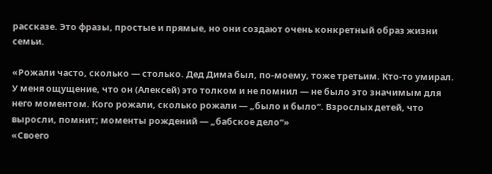рассказе. Это фразы, простые и прямые, но они создают очень конкретный образ жизни семьи.

«Рожали часто, сколько — столько. Дед Дима был, по-моему, тоже третьим. Кто-то умирал. У меня ощущение, что он (Алексей) это толком и не помнил — не было это значимым для него моментом. Кого рожали, сколько рожали — „было и было“. Взрослых детей, что выросли, помнит; моменты рождений — „бабское дело“»
«Своего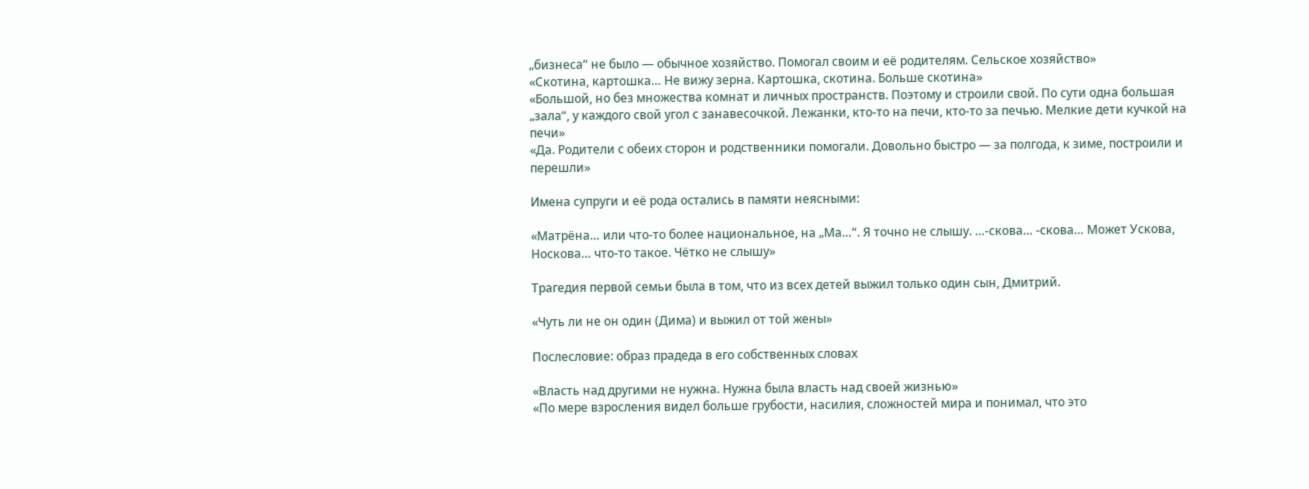„бизнеса“ не было — обычное хозяйство. Помогал своим и её родителям. Сельское хозяйство»
«Скотина, картошка… Не вижу зерна. Картошка, скотина. Больше скотина»
«Большой, но без множества комнат и личных пространств. Поэтому и строили свой. По сути одна большая „зала“, у каждого свой угол с занавесочкой. Лежанки, кто-то на печи, кто-то за печью. Мелкие дети кучкой на печи»
«Да. Родители с обеих сторон и родственники помогали. Довольно быстро — за полгода, к зиме, построили и перешли»

Имена супруги и её рода остались в памяти неясными:

«Матрёна… или что-то более национальное, на „Ма…“. Я точно не слышу. …-скова… -скова… Может Ускова, Носкова… что-то такое. Чётко не слышу»

Трагедия первой семьи была в том, что из всех детей выжил только один сын, Дмитрий.

«Чуть ли не он один (Дима) и выжил от той жены»

Послесловие: образ прадеда в его собственных словах

«Власть над другими не нужна. Нужна была власть над своей жизнью»
«По мере взросления видел больше грубости, насилия, сложностей мира и понимал, что это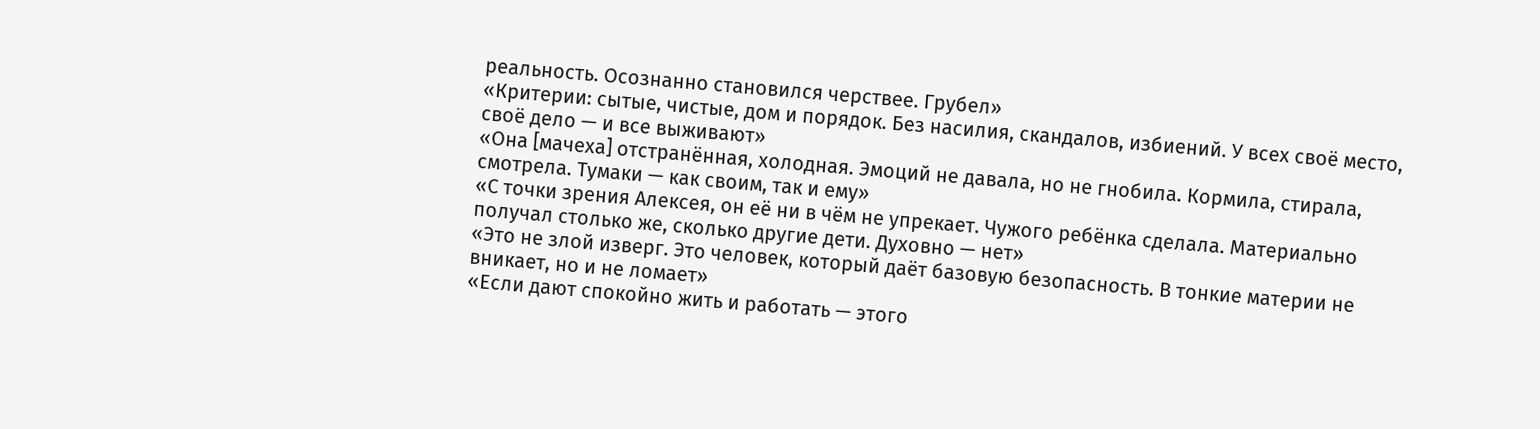реальность. Осознанно становился черствее. Грубел»
«Критерии: сытые, чистые, дом и порядок. Без насилия, скандалов, избиений. У всех своё место, своё дело — и все выживают»
«Она [мачеха] отстранённая, холодная. Эмоций не давала, но не гнобила. Кормила, стирала, смотрела. Тумаки — как своим, так и ему»
«С точки зрения Алексея, он её ни в чём не упрекает. Чужого ребёнка сделала. Материально получал столько же, сколько другие дети. Духовно — нет»
«Это не злой изверг. Это человек, который даёт базовую безопасность. В тонкие материи не вникает, но и не ломает»
«Если дают спокойно жить и работать — этого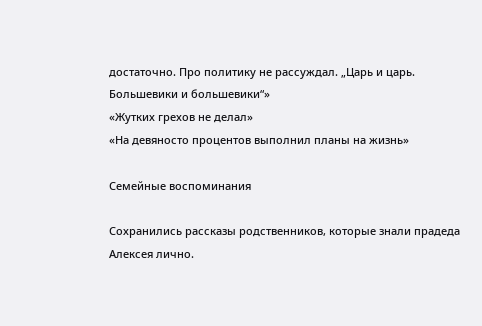достаточно. Про политику не рассуждал. „Царь и царь. Большевики и большевики“»
«Жутких грехов не делал»
«На девяносто процентов выполнил планы на жизнь»

Семейные воспоминания

Сохранились рассказы родственников, которые знали прадеда Алексея лично.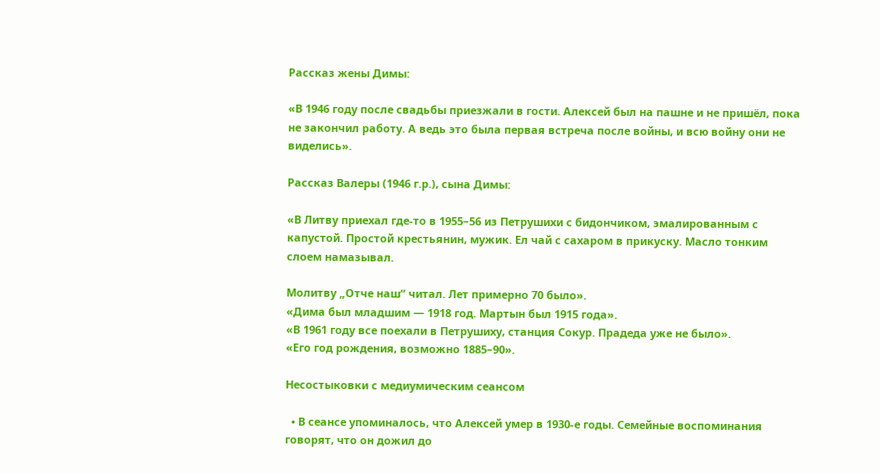Рассказ жены Димы:

«В 1946 году после свадьбы приезжали в гости. Алексей был на пашне и не пришёл, пока не закончил работу. А ведь это была первая встреча после войны, и всю войну они не виделись».

Рассказ Валеры (1946 г.р.), сына Димы:

«В Литву приехал где-то в 1955–56 из Петрушихи с бидончиком, эмалированным с капустой. Простой крестьянин, мужик. Ел чай с сахаром в прикуску. Масло тонким слоем намазывал.

Молитву „Отче наш“ читал. Лет примерно 70 было».
«Дима был младшим — 1918 год. Мартын был 1915 года».
«В 1961 году все поехали в Петрушиху, станция Сокур. Прадеда уже не было».
«Его год рождения, возможно 1885–90».

Несостыковки с медиумическим сеансом

  • В сеансе упоминалось, что Алексей умер в 1930-е годы. Семейные воспоминания говорят, что он дожил до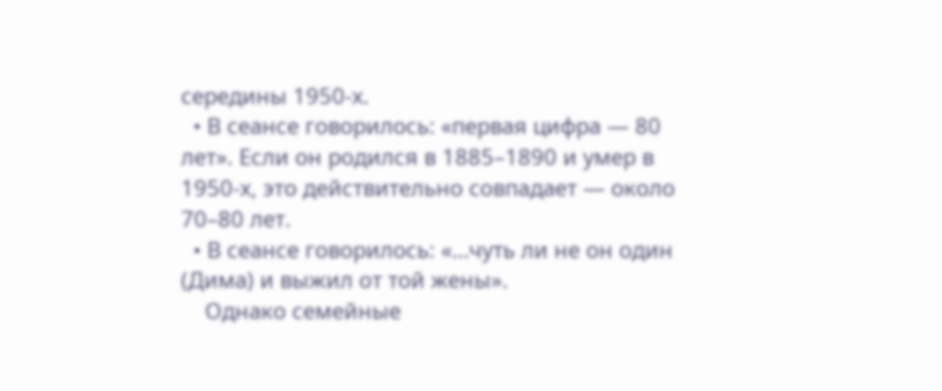середины 1950-х.
  • В сеансе говорилось: «первая цифра — 80 лет». Если он родился в 1885–1890 и умер в 1950-х, это действительно совпадает — около 70–80 лет.
  • В сеансе говорилось: «…чуть ли не он один (Дима) и выжил от той жены».
    Однако семейные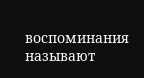воспоминания называют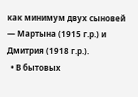как минимум двух сыновей — Мартына (1915 г.р.) и Дмитрия (1918 г.р.).
  • В бытовых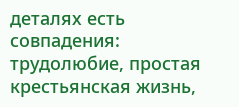деталях есть совпадения: трудолюбие, простая крестьянская жизнь,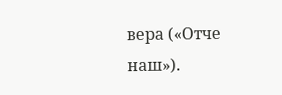вера («Отче наш»).